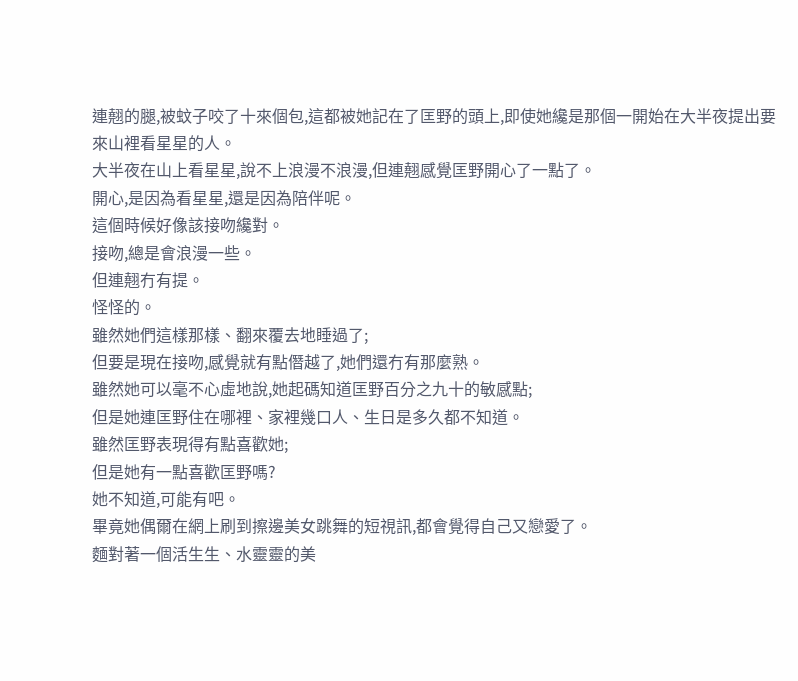連翹的腿,被蚊子咬了十來個包,這都被她記在了匡野的頭上,即使她纔是那個一開始在大半夜提出要來山裡看星星的人。
大半夜在山上看星星,說不上浪漫不浪漫,但連翹感覺匡野開心了一點了。
開心,是因為看星星,還是因為陪伴呢。
這個時候好像該接吻纔對。
接吻,總是會浪漫一些。
但連翹冇有提。
怪怪的。
雖然她們這樣那樣、翻來覆去地睡過了;
但要是現在接吻,感覺就有點僭越了,她們還冇有那麼熟。
雖然她可以毫不心虛地說,她起碼知道匡野百分之九十的敏感點;
但是她連匡野住在哪裡、家裡幾口人、生日是多久都不知道。
雖然匡野表現得有點喜歡她;
但是她有一點喜歡匡野嗎?
她不知道,可能有吧。
畢竟她偶爾在網上刷到擦邊美女跳舞的短視訊,都會覺得自己又戀愛了。
麵對著一個活生生、水靈靈的美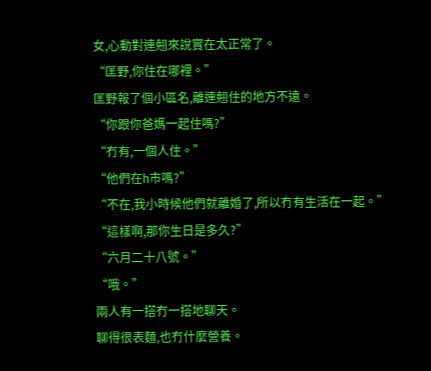女,心動對連翹來說實在太正常了。
“匡野,你住在哪裡。”
匡野報了個小區名,離連翹住的地方不遠。
“你跟你爸媽一起住嗎?”
“冇有,一個人住。”
“他們在h市嗎?”
“不在,我小時候他們就離婚了,所以冇有生活在一起。”
“這樣啊,那你生日是多久?”
“六月二十八號。”
“哦。”
兩人有一搭冇一搭地聊天。
聊得很表麵,也冇什麼營養。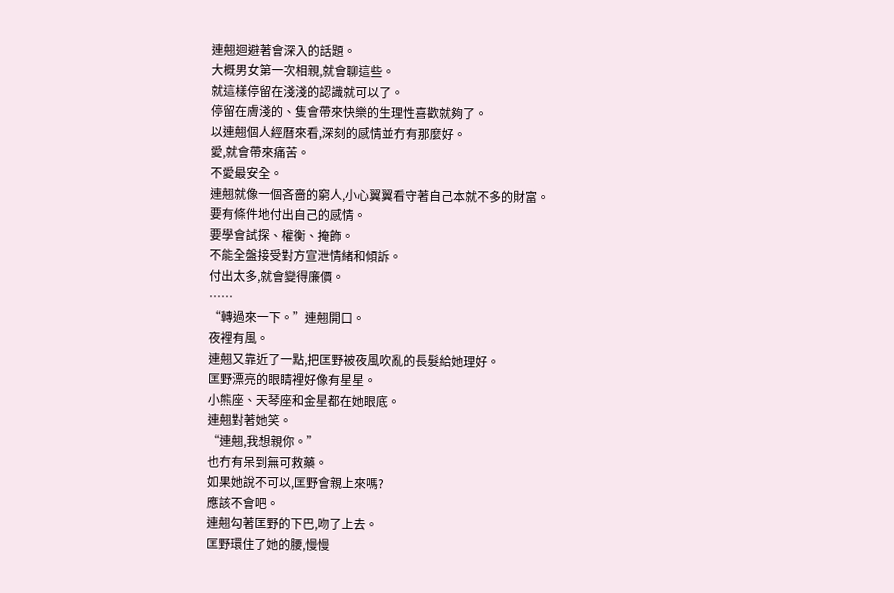連翹迴避著會深入的話題。
大概男女第一次相親,就會聊這些。
就這樣停留在淺淺的認識就可以了。
停留在膚淺的、隻會帶來快樂的生理性喜歡就夠了。
以連翹個人經曆來看,深刻的感情並冇有那麼好。
愛,就會帶來痛苦。
不愛最安全。
連翹就像一個吝嗇的窮人,小心翼翼看守著自己本就不多的財富。
要有條件地付出自己的感情。
要學會試探、權衡、掩飾。
不能全盤接受對方宣泄情緒和傾訴。
付出太多,就會變得廉價。
……
“轉過來一下。”連翹開口。
夜裡有風。
連翹又靠近了一點,把匡野被夜風吹亂的長髮給她理好。
匡野漂亮的眼睛裡好像有星星。
小熊座、天琴座和金星都在她眼底。
連翹對著她笑。
“連翹,我想親你。”
也冇有呆到無可救藥。
如果她說不可以,匡野會親上來嗎?
應該不會吧。
連翹勾著匡野的下巴,吻了上去。
匡野環住了她的腰,慢慢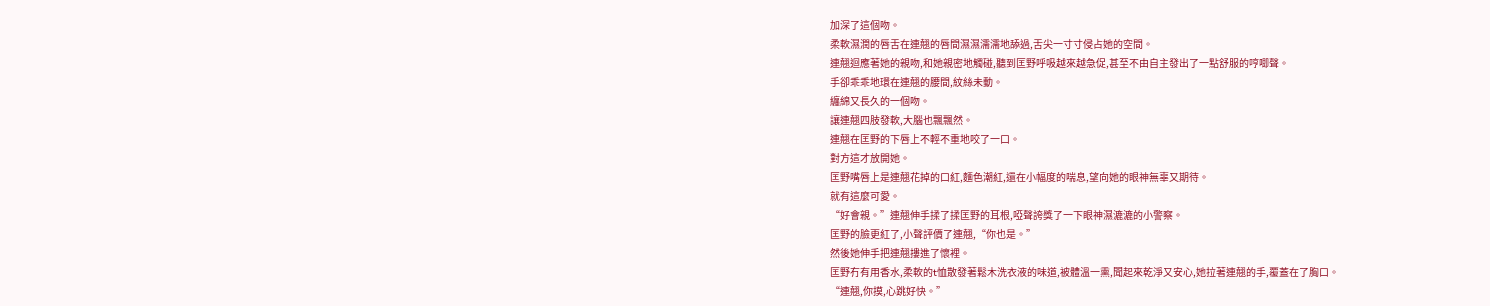加深了這個吻。
柔軟濕潤的唇舌在連翹的唇間濕濕濡濡地舔過,舌尖一寸寸侵占她的空間。
連翹迴應著她的親吻,和她親密地觸碰,聽到匡野呼吸越來越急促,甚至不由自主發出了一點舒服的哼唧聲。
手卻乖乖地環在連翹的腰間,紋絲未動。
纏綿又長久的一個吻。
讓連翹四肢發軟,大腦也飄飄然。
連翹在匡野的下唇上不輕不重地咬了一口。
對方這才放開她。
匡野嘴唇上是連翹花掉的口紅,麵色潮紅,還在小幅度的喘息,望向她的眼神無辜又期待。
就有這麼可愛。
“好會親。”連翹伸手揉了揉匡野的耳根,啞聲誇獎了一下眼神濕漉漉的小警察。
匡野的臉更紅了,小聲評價了連翹,“你也是。”
然後她伸手把連翹摟進了懷裡。
匡野冇有用香水,柔軟的t恤散發著鬆木洗衣液的味道,被體溫一熏,聞起來乾淨又安心,她拉著連翹的手,覆蓋在了胸口。
“連翹,你摸,心跳好快。”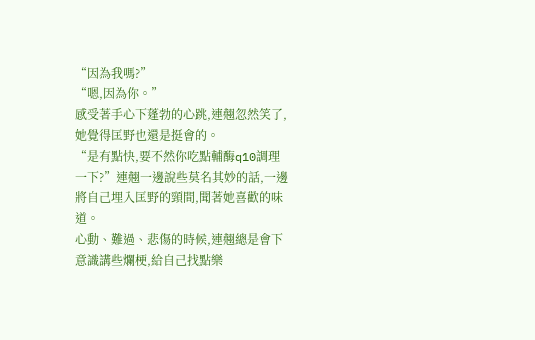“因為我嗎?”
“嗯,因為你。”
感受著手心下蓬勃的心跳,連翹忽然笑了,她覺得匡野也還是挺會的。
“是有點快,要不然你吃點輔酶q10調理一下?”連翹一邊說些莫名其妙的話,一邊將自己埋入匡野的頸間,聞著她喜歡的味道。
心動、難過、悲傷的時候,連翹總是會下意識講些爛梗,給自己找點樂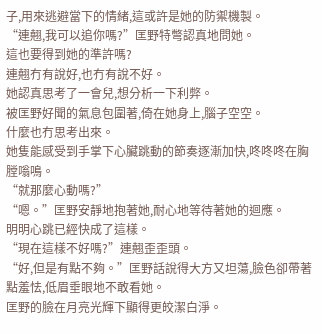子,用來逃避當下的情緒,這或許是她的防禦機製。
“連翹,我可以追你嗎?”匡野特彆認真地問她。
這也要得到她的準許嗎?
連翹冇有說好,也冇有說不好。
她認真思考了一會兒,想分析一下利弊。
被匡野好聞的氣息包圍著,倚在她身上,腦子空空。
什麼也冇思考出來。
她隻能感受到手掌下心臟跳動的節奏逐漸加快,咚咚咚在胸膛嗡鳴。
“就那麼心動嗎?”
“嗯。”匡野安靜地抱著她,耐心地等待著她的迴應。
明明心跳已經快成了這樣。
“現在這樣不好嗎?”連翹歪歪頭。
“好,但是有點不夠。”匡野話說得大方又坦蕩,臉色卻帶著點羞怯,低眉垂眼地不敢看她。
匡野的臉在月亮光輝下顯得更皎潔白淨。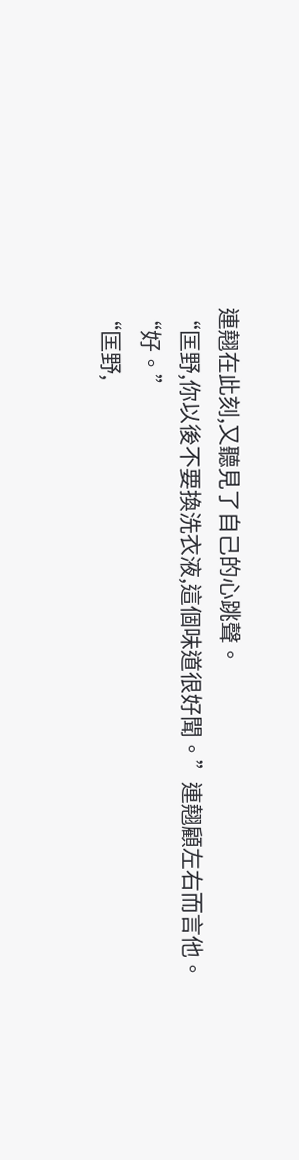連翹在此刻,又聽見了自己的心跳聲。
“匡野,你以後不要換洗衣液,這個味道很好聞。”連翹顧左右而言他。
“好。”
“匡野,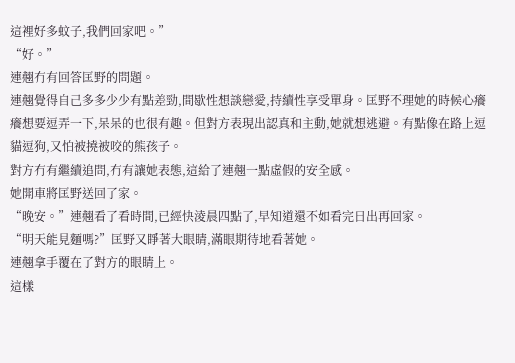這裡好多蚊子,我們回家吧。”
“好。”
連翹冇有回答匡野的問題。
連翹覺得自己多多少少有點差勁,間歇性想談戀愛,持續性享受單身。匡野不理她的時候心癢癢想要逗弄一下,呆呆的也很有趣。但對方表現出認真和主動,她就想逃避。有點像在路上逗貓逗狗,又怕被撓被咬的熊孩子。
對方冇有繼續追問,冇有讓她表態,這給了連翹一點虛假的安全感。
她開車將匡野送回了家。
“晚安。”連翹看了看時間,已經快淩晨四點了,早知道還不如看完日出再回家。
“明天能見麵嗎?”匡野又睜著大眼睛,滿眼期待地看著她。
連翹拿手覆在了對方的眼睛上。
這樣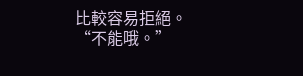比較容易拒絕。
“不能哦。”